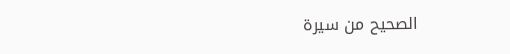الصحيح من سيرة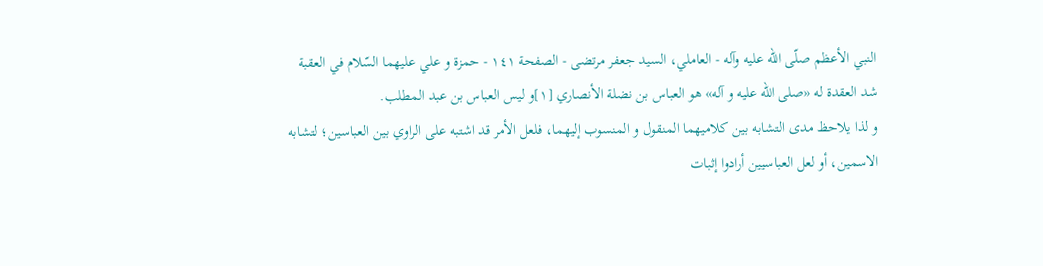النبي الأعظم صلّى الله عليه وآله - العاملي، السيد جعفر مرتضى - الصفحة ١٤١ - حمزة و علي عليهما السّلام في العقبة
شد العقدة له «صلى اللّه عليه و آله» هو العباس بن نضلة الأنصاري [١]و ليس العباس بن عبد المطلب.
و لذا يلاحظ مدى التشابه بين كلاميهما المنقول و المنسوب إليهما، فلعل الأمر قد اشتبه على الراوي بين العباسين؛ لتشابه الاسمين، أو لعل العباسيين أرادوا إثبات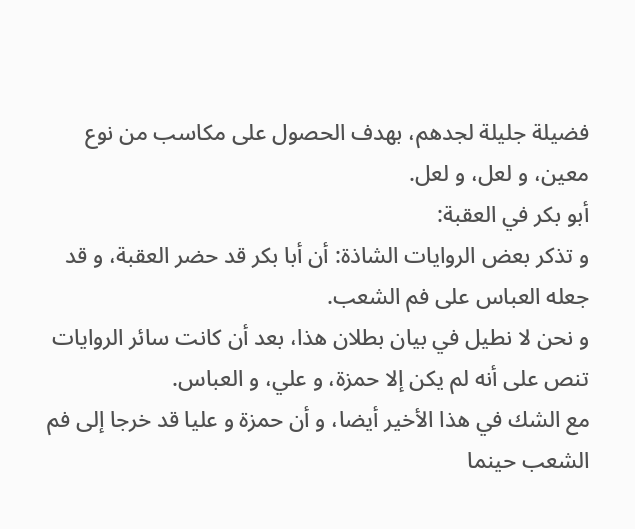فضيلة جليلة لجدهم، بهدف الحصول على مكاسب من نوع معين، و لعل، و لعل.
أبو بكر في العقبة:
و تذكر بعض الروايات الشاذة: أن أبا بكر قد حضر العقبة، و قد جعله العباس على فم الشعب.
و نحن لا نطيل في بيان بطلان هذا، بعد أن كانت سائر الروايات تنص على أنه لم يكن إلا حمزة، و علي، و العباس.
مع الشك في هذا الأخير أيضا، و أن حمزة و عليا قد خرجا إلى فم الشعب حينما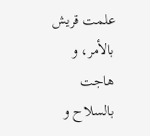علمت قريش بالأمر، و هاجت بالسلاح و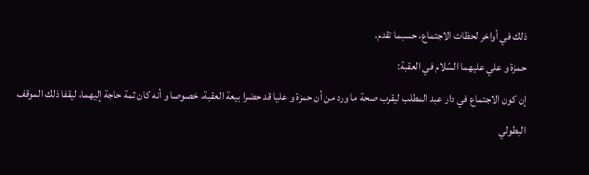ذلك في أواخر لحظات الاجتماع، حسبما تقدم.
حمزة و علي عليهما السّلام في العقبة:
إن كون الاجتماع في دار عبد المطلب ليقرب صحة ما ورد من أن حمزة و عليا قد حضرا بيعة العقبة، خصوصا و أنه كان ثمة حاجة إليهما، ليقفا ذلك الموقف البطولي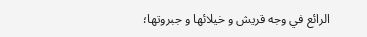الرائع في وجه قريش و خيلائها و جبروتها؛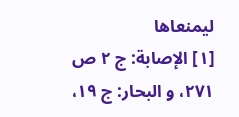ليمنعاها
[١] الإصابة: ج ٢ ص ٢٧١، و البحار: ج ١٩،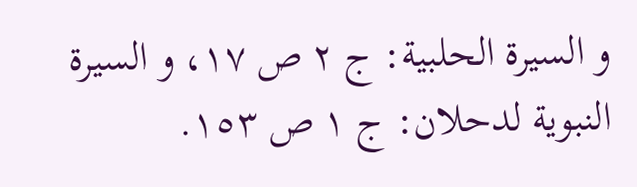و السيرة الحلبية: ج ٢ ص ١٧، و السيرة النبوية لدحلان: ج ١ ص ١٥٣.